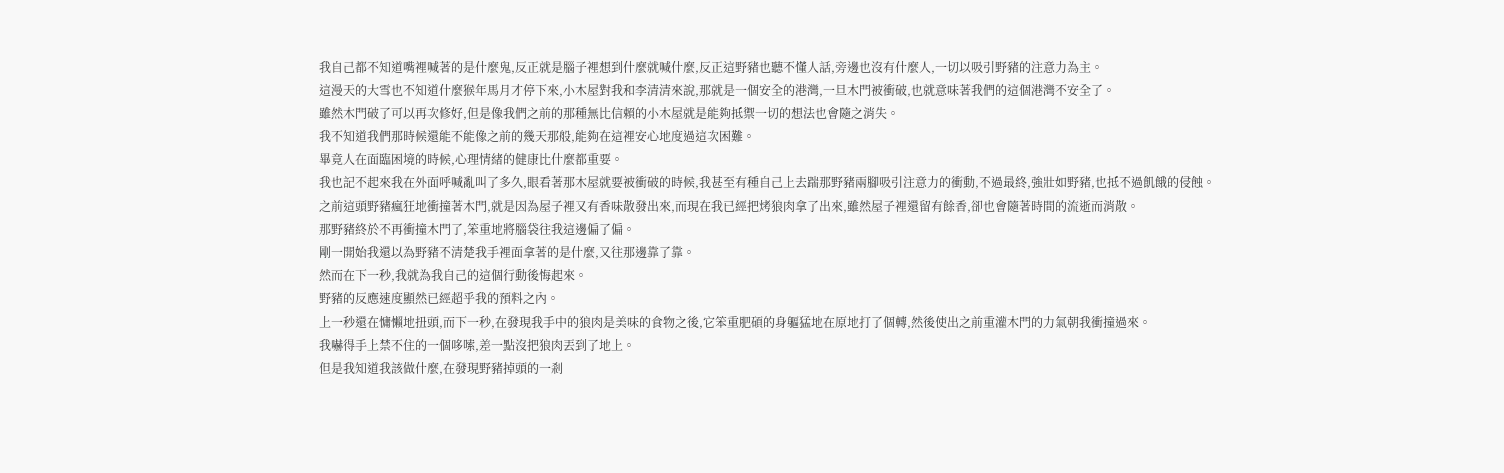我自己都不知道嘴裡喊著的是什麼鬼,反正就是腦子裡想到什麼就喊什麼,反正這野豬也聽不懂人話,旁邊也沒有什麼人,一切以吸引野豬的注意力為主。
這漫天的大雪也不知道什麼猴年馬月才停下來,小木屋對我和李清清來說,那就是一個安全的港灣,一旦木門被衝破,也就意味著我們的這個港灣不安全了。
雖然木門破了可以再次修好,但是像我們之前的那種無比信賴的小木屋就是能夠抵禦一切的想法也會隨之消失。
我不知道我們那時候還能不能像之前的幾天那般,能夠在這裡安心地度過這次困難。
畢竟人在面臨困境的時候,心理情緒的健康比什麼都重要。
我也記不起來我在外面呼喊亂叫了多久,眼看著那木屋就要被衝破的時候,我甚至有種自己上去踹那野豬兩腳吸引注意力的衝動,不過最終,強壯如野豬,也抵不過飢餓的侵蝕。
之前這頭野豬瘋狂地衝撞著木門,就是因為屋子裡又有香味散發出來,而現在我已經把烤狼肉拿了出來,雖然屋子裡還留有餘香,卻也會隨著時間的流逝而消散。
那野豬終於不再衝撞木門了,笨重地將腦袋往我這邊偏了偏。
剛一開始我還以為野豬不清楚我手裡面拿著的是什麼,又往那邊靠了靠。
然而在下一秒,我就為我自己的這個行動後悔起來。
野豬的反應速度顯然已經超乎我的預料之內。
上一秒還在慵懶地扭頭,而下一秒,在發現我手中的狼肉是美味的食物之後,它笨重肥碩的身軀猛地在原地打了個轉,然後使出之前重灌木門的力氣朝我衝撞過來。
我嚇得手上禁不住的一個哆嗦,差一點沒把狼肉丟到了地上。
但是我知道我該做什麼,在發現野豬掉頭的一剎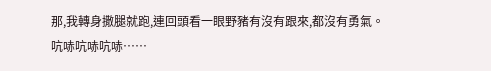那,我轉身撒腿就跑,連回頭看一眼野豬有沒有跟來,都沒有勇氣。
吭哧吭哧吭哧……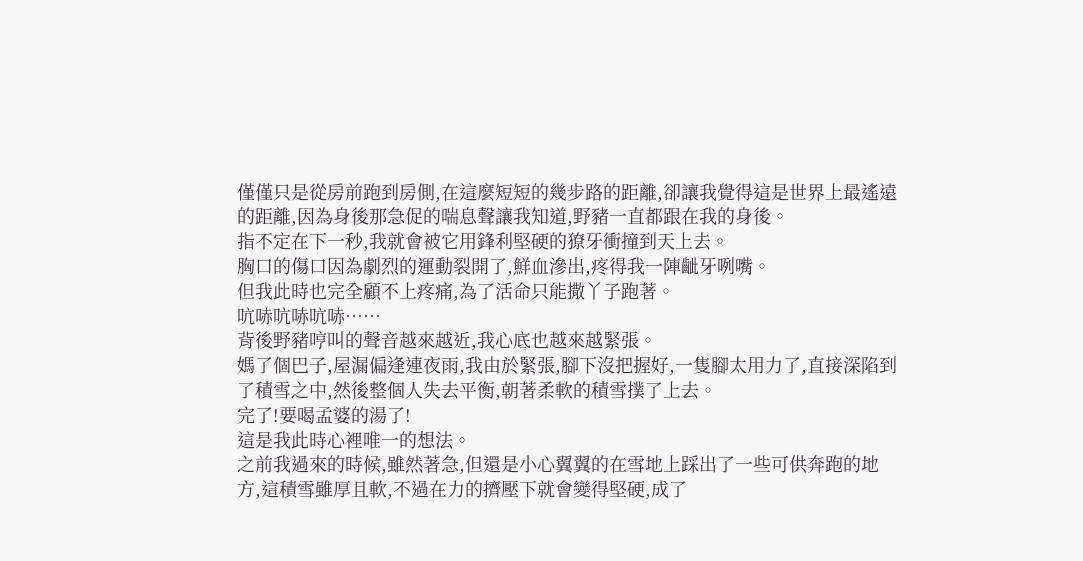僅僅只是從房前跑到房側,在這麼短短的幾步路的距離,卻讓我覺得這是世界上最遙遠的距離,因為身後那急促的喘息聲讓我知道,野豬一直都跟在我的身後。
指不定在下一秒,我就會被它用鋒利堅硬的獠牙衝撞到天上去。
胸口的傷口因為劇烈的運動裂開了,鮮血滲出,疼得我一陣齜牙咧嘴。
但我此時也完全顧不上疼痛,為了活命只能撒丫子跑著。
吭哧吭哧吭哧……
背後野豬哼叫的聲音越來越近,我心底也越來越緊張。
媽了個巴子,屋漏偏逢連夜雨,我由於緊張,腳下沒把握好,一隻腳太用力了,直接深陷到了積雪之中,然後整個人失去平衡,朝著柔軟的積雪撲了上去。
完了!要喝孟婆的湯了!
這是我此時心裡唯一的想法。
之前我過來的時候,雖然著急,但還是小心翼翼的在雪地上踩出了一些可供奔跑的地方,這積雪雖厚且軟,不過在力的擠壓下就會變得堅硬,成了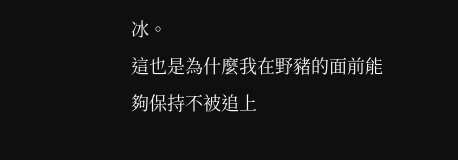冰。
這也是為什麼我在野豬的面前能夠保持不被追上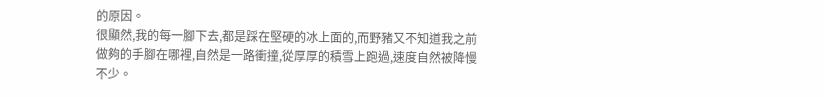的原因。
很顯然,我的每一腳下去,都是踩在堅硬的冰上面的,而野豬又不知道我之前做夠的手腳在哪裡,自然是一路衝撞,從厚厚的積雪上跑過,速度自然被降慢不少。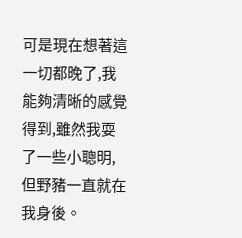可是現在想著這一切都晚了,我能夠清晰的感覺得到,雖然我耍了一些小聰明,但野豬一直就在我身後。